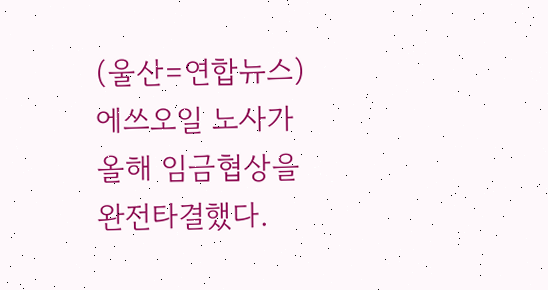(울산=연합뉴스) 에쓰오일 노사가 올해 임금협상을 완전타결했다.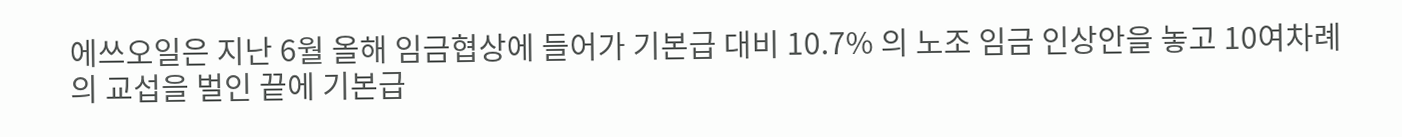에쓰오일은 지난 6월 올해 임금협상에 들어가 기본급 대비 10.7% 의 노조 임금 인상안을 놓고 10여차례의 교섭을 벌인 끝에 기본급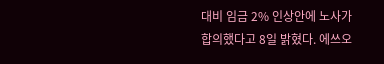대비 임금 2% 인상안에 노사가 합의했다고 8일 밝혔다. 에쓰오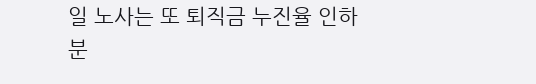일 노사는 또 퇴직금 누진율 인하분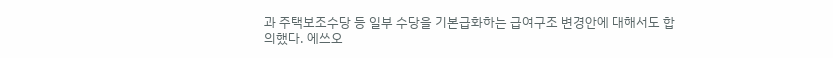과 주택보조수당 등 일부 수당을 기본급화하는 급여구조 변경안에 대해서도 합의했다. 에쓰오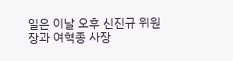일은 이날 오후 신진규 위원장과 여혁종 사장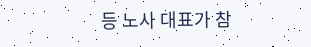등 노사 대표가 참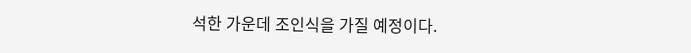석한 가운데 조인식을 가질 예정이다.